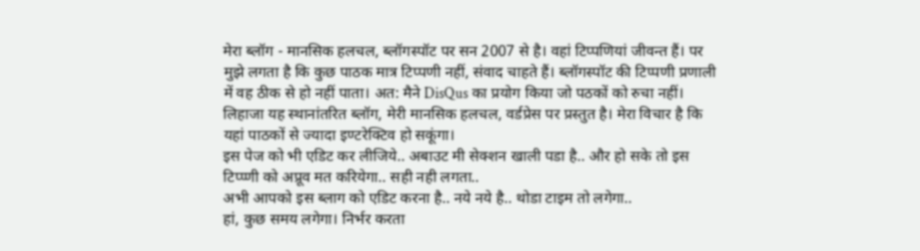मेरा ब्लॉग - मानसिक हलचल, ब्लॉगस्पॉट पर सन 2007 से है। वहां टिप्पणियां जीवन्त हैं। पर मुझे लगता है कि कुछ पाठक मात्र टिप्पणी नहीं, संवाद चाहते हैं। ब्लॉगस्पॉट की टिप्पणी प्रणाली में वह ठीक से हो नहीं पाता। अत: मैने DisQus का प्रयोग किया जो पठकों को रुचा नहीं।
लिहाजा यह स्थानांतरित ब्लॉग, मेरी मानसिक हलचल, वर्डप्रेस पर प्रस्तुत है। मेरा विचार है कि यहां पाठकों से ज्यादा इण्टरेक्टिव हो सकूंगा।
इस पेज को भी एडिट कर लीजिये.. अबाउट मी सेक्शन खाली पडा है.. और हो सके तो इस टिप्प्णी को अप्रूव मत करियेगा.. सही नही लगता..
अभी आपको इस ब्लाग को एडिट करना है.. नये नये है.. थोडा टाइम तो लगेगा..
हां, कुछ समय लगेगा। निर्भर करता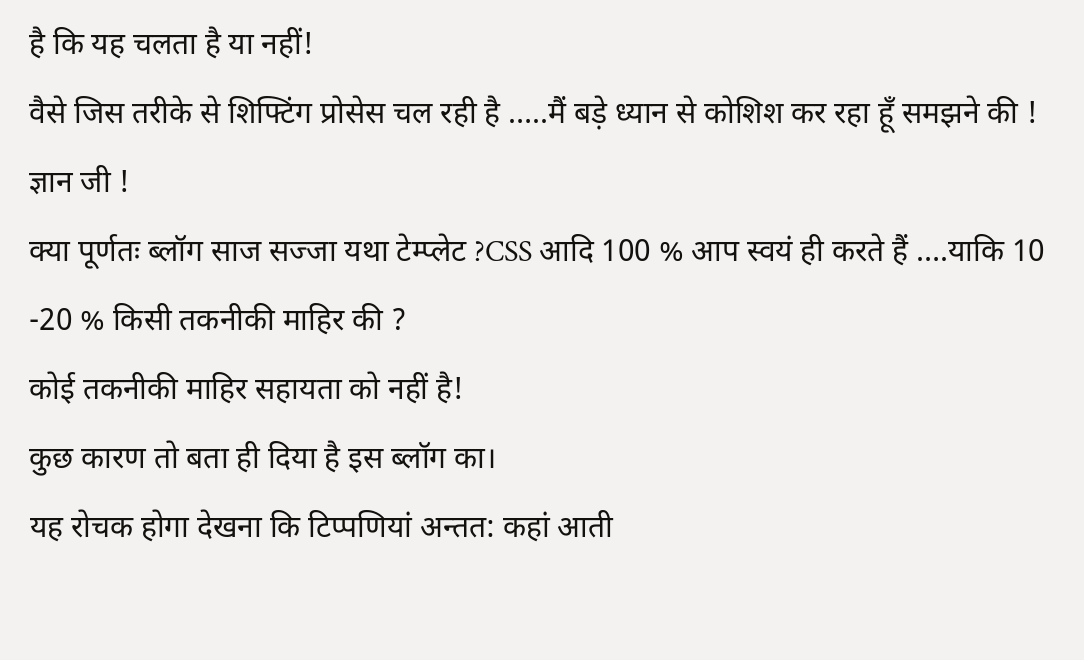है कि यह चलता है या नहीं!
वैसे जिस तरीके से शिफ्टिंग प्रोसेस चल रही है …..मैं बड़े ध्यान से कोशिश कर रहा हूँ समझने की !
ज्ञान जी !
क्या पूर्णतः ब्लॉग साज सज्जा यथा टेम्प्लेट ?CSS आदि 100 % आप स्वयं ही करते हैं ….याकि 10 -20 % किसी तकनीकी माहिर की ?
कोई तकनीकी माहिर सहायता को नहीं है!
कुछ कारण तो बता ही दिया है इस ब्लॉग का।
यह रोचक होगा देखना कि टिप्पणियां अन्तत: कहां आती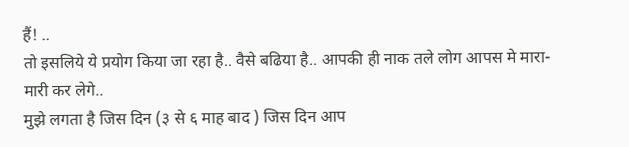हैं! ..
तो इसलिये ये प्रयोग किया जा रहा है.. वैसे बढिया है.. आपकी ही नाक तले लोग आपस मे मारा-मारी कर लेगे..
मुझे लगता है जिस दिन (३ से ६ माह बाद ) जिस दिन आप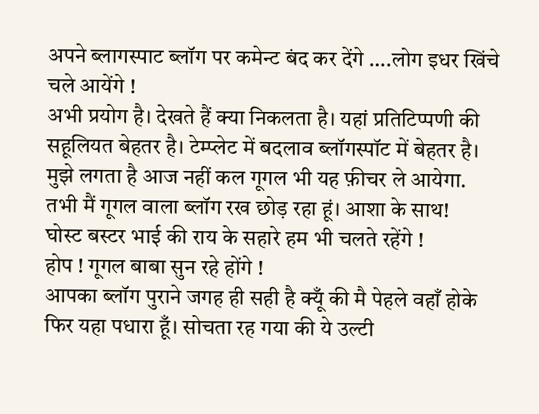अपने ब्लागस्पाट ब्लॉग पर कमेन्ट बंद कर देंगे ….लोग इधर खिंचे चले आयेंगे !
अभी प्रयोग है। देखते हैं क्या निकलता है। यहां प्रतिटिप्पणी की सहूलियत बेहतर है। टेम्प्लेट में बदलाव ब्लॉगस्पॉट में बेहतर है।
मुझे लगता है आज नहीं कल गूगल भी यह फ़ीचर ले आयेगा.
तभी मैं गूगल वाला ब्लॉग रख छोड़ रहा हूं। आशा के साथ!
घोस्ट बस्टर भाई की राय के सहारे हम भी चलते रहेंगे !
होप ! गूगल बाबा सुन रहे होंगे !
आपका ब्लॉग पुराने जगह ही सही है क्यूँ की मै पेहले वहाँ होके फिर यहा पधारा हूँ। सोचता रह गया की ये उल्टी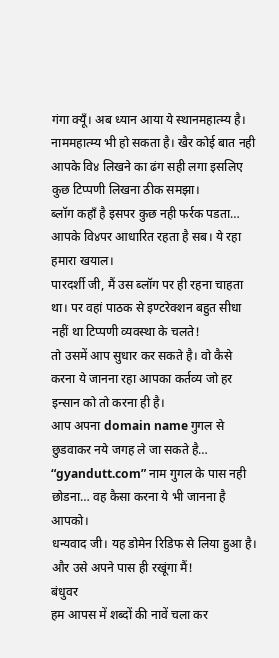गंगा क्यूँ। अब ध्यान आया ये स्थानमहात्म्य है। नाममहात्म्य भी हो सकता है। खैर कोई बात नही आपके वि४ लिखने का ढंग सही लगा इसलिए कुछ टिप्पणी लिखना ठीक समझा।
ब्लॉग कहाँ है इसपर कुछ नही फर्रक पडता… आपके वि४पर आधारित रहता है सब। ये रहा हमारा खयाल।
पारदर्शी जी, मैं उस ब्लॉग पर ही रहना चाहता था। पर वहां पाठक से इण्टरेक्शन बहुत सीधा नहीं था टिप्पणी व्यवस्था के चलते!
तो उसमें आप सुधार कर सकते है। वो कैसे करना ये जानना रहा आपका कर्तव्य जो हर इन्सान को तो करना ही है।
आप अपना domain name गुगल से छुडवाकर नये जगह ले जा सकते है… “gyandutt.com” नाम गुगल के पास नही छोडना… वह कैसा करना ये भी जानना है आपको।
धन्यवाद जी। यह डोमेन रिडिफ से लिया हुआ है। और उसे अपने पास ही रखूंगा मैं!
बंधुवर
हम आपस में शब्दों की नावें चला कर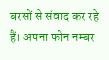बरसों से संवाद कर रहे हैं। अपना फोन नम्बर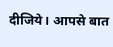दीजिये। आपसे बात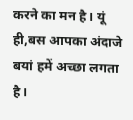करने का मन है। यूं ही,बस आपका अंदाजे बयां हमें अच्छा लगता है।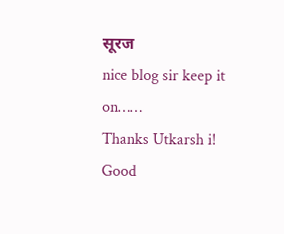सूरज
nice blog sir keep it on……
Thanks Utkarsh i!
Good